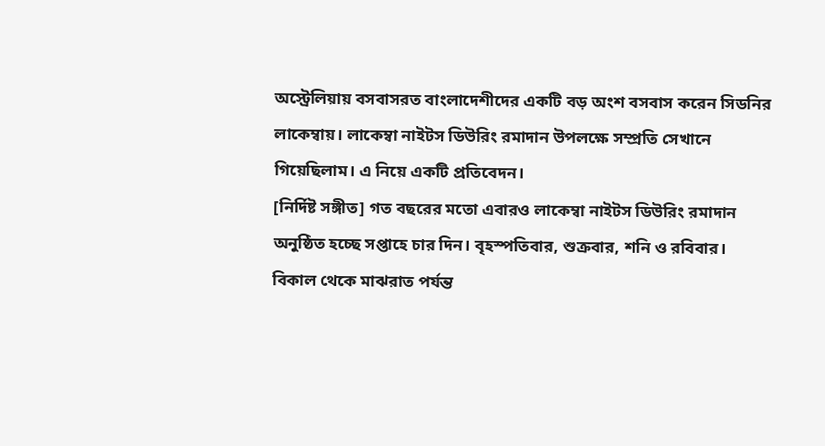অস্ট্রেলিয়ায় বসবাসরত বাংলাদেশীদের একটি বড় অংশ বসবাস করেন সিডনির লাকেম্বায়। লাকেম্বা নাইটস ডিউরিং রমাদান উপলক্ষে সম্প্রতি সেখানে গিয়েছিলাম। এ নিয়ে একটি প্রতিবেদন।
[নির্দিষ্ট সঙ্গীত] গত বছরের মতো এবারও লাকেম্বা নাইটস ডিউরিং রমাদান অনুষ্ঠিত হচ্ছে সপ্তাহে চার দিন। বৃহস্পতিবার, শুক্রবার, শনি ও রবিবার। বিকাল থেকে মাঝরাত পর্যন্ত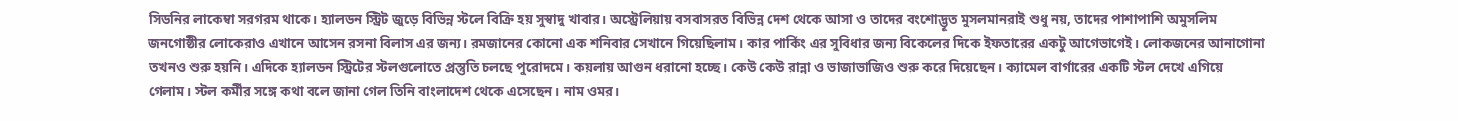সিডনির লাকেম্বা সরগরম থাকে। হ্যালডন স্ট্রিট জুড়ে বিভিন্ন স্টলে বিক্রি হয় সুস্বাদু খাবার। অস্ট্রেলিয়ায় বসবাসরত বিভিন্ন দেশ থেকে আসা ও তাদের বংশোদ্ভূত মুসলমানরাই শুধু নয়, তাদের পাশাপাশি অমুসলিম জনগোষ্ঠীর লোকেরাও এখানে আসেন রসনা বিলাস এর জন্য। রমজানের কোনো এক শনিবার সেখানে গিয়েছিলাম। কার পার্কিং এর সুবিধার জন্য বিকেলের দিকে ইফতারের একটু আগেভাগেই। লোকজনের আনাগোনা তখনও শুরু হয়নি। এদিকে হ্যালডন স্ট্রিটের স্টলগুলোতে প্রস্তুতি চলছে পুরোদমে। কয়লায় আগুন ধরানো হচ্ছে। কেউ কেউ রান্না ও ভাজাভাজিও শুরু করে দিয়েছেন। ক্যামেল বার্গারের একটি স্টল দেখে এগিয়ে গেলাম। স্টল কর্মীর সঙ্গে কথা বলে জানা গেল তিনি বাংলাদেশ থেকে এসেছেন। নাম ওমর।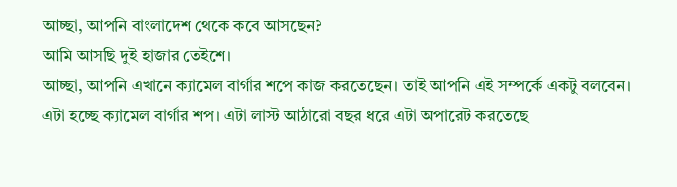আচ্ছা, আপনি বাংলাদেশ থেকে কবে আসছেন?
আমি আসছি দুই হাজার তেইশে।
আচ্ছা, আপনি এখানে ক্যামেল বার্গার শপে কাজ করতেছেন। তাই আপনি এই সম্পর্কে একটু বলবেন।
এটা হচ্ছে ক্যামেল বার্গার শপ। এটা লাস্ট আঠারো বছর ধরে এটা অপারেট করতেছে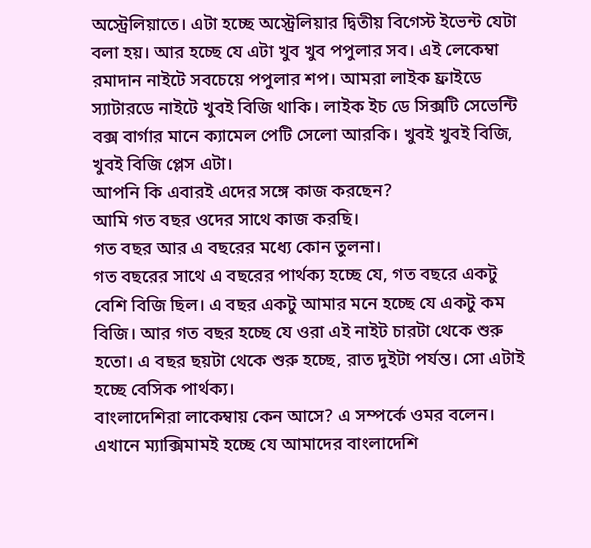অস্ট্রেলিয়াতে। এটা হচ্ছে অস্ট্রেলিয়ার দ্বিতীয় বিগেস্ট ইভেন্ট যেটা বলা হয়। আর হচ্ছে যে এটা খুব খুব পপুলার সব। এই লেকেম্বা রমাদান নাইটে সবচেয়ে পপুলার শপ। আমরা লাইক ফ্রাইডে স্যাটারডে নাইটে খুবই বিজি থাকি। লাইক ইচ ডে সিক্সটি সেভেন্টি বক্স বার্গার মানে ক্যামেল পেটি সেলো আরকি। খুবই খুবই বিজি, খুবই বিজি প্লেস এটা।
আপনি কি এবারই এদের সঙ্গে কাজ করছেন?
আমি গত বছর ওদের সাথে কাজ করছি।
গত বছর আর এ বছরের মধ্যে কোন তুলনা।
গত বছরের সাথে এ বছরের পার্থক্য হচ্ছে যে, গত বছরে একটু বেশি বিজি ছিল। এ বছর একটু আমার মনে হচ্ছে যে একটু কম বিজি। আর গত বছর হচ্ছে যে ওরা এই নাইট চারটা থেকে শুরু হতো। এ বছর ছয়টা থেকে শুরু হচ্ছে, রাত দুইটা পর্যন্ত। সো এটাই হচ্ছে বেসিক পার্থক্য।
বাংলাদেশিরা লাকেম্বায় কেন আসে? এ সম্পর্কে ওমর বলেন।
এখানে ম্যাক্সিমামই হচ্ছে যে আমাদের বাংলাদেশি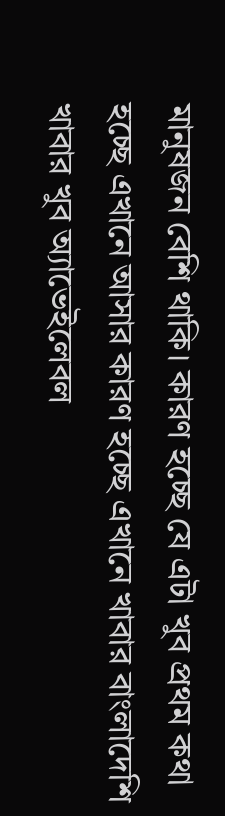মানুষজন বেশি থাকি। কারণ হচ্ছে যে এটা খুব প্রথম কথা হচ্ছে এখানে আসার কারণ হচ্ছে এখানে খাবার বাংলাদেশি খাবার খুব অ্যাভেইলেবল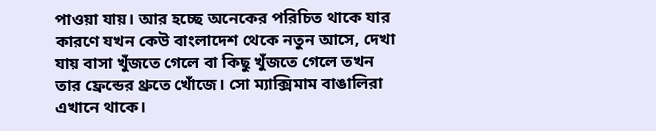পাওয়া যায়। আর হচ্ছে অনেকের পরিচিত থাকে যার কারণে যখন কেউ বাংলাদেশ থেকে নতুন আসে, দেখা যায় বাসা খুঁজতে গেলে বা কিছু খুঁজতে গেলে তখন তার ফ্রেন্ডের থ্রুতে খোঁজে। সো ম্যাক্সিমাম বাঙালিরা এখানে থাকে।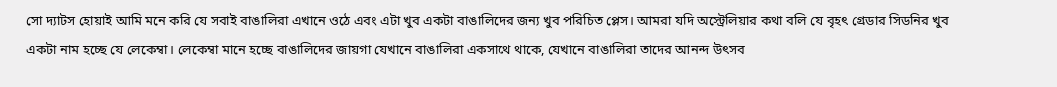সো দ্যাটস হোয়াই আমি মনে করি যে সবাই বাঙালিরা এখানে ওঠে এবং এটা খুব একটা বাঙালিদের জন্য খুব পরিচিত প্লেস। আমরা যদি অস্ট্রেলিয়ার কথা বলি যে বৃহৎ গ্রেডার সিডনির খুব একটা নাম হচ্ছে যে লেকেম্বা। লেকেম্বা মানে হচ্ছে বাঙালিদের জায়গা যেখানে বাঙালিরা একসাথে থাকে, যেখানে বাঙালিরা তাদের আনন্দ উৎসব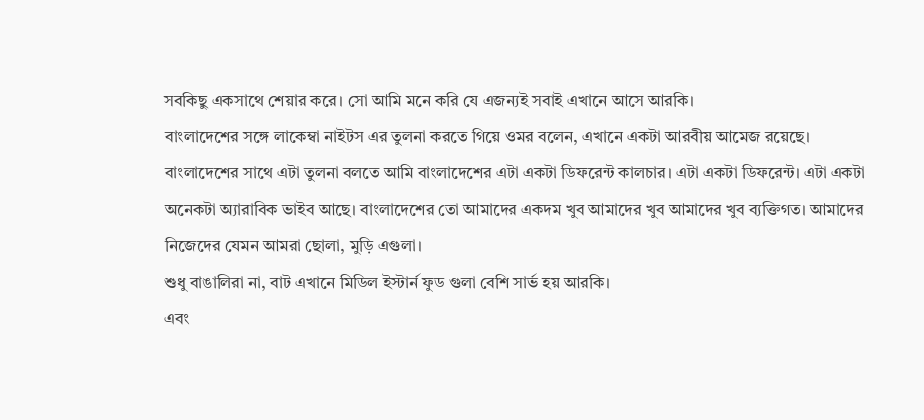সবকিছু একসাথে শেয়ার করে। সো আমি মনে করি যে এজন্যই সবাই এখানে আসে আরকি।
বাংলাদেশের সঙ্গে লাকেম্বা নাইটস এর তুলনা করতে গিয়ে ওমর বলেন, এখানে একটা আরবীয় আমেজ রয়েছে।
বাংলাদেশের সাথে এটা তুলনা বলতে আমি বাংলাদেশের এটা একটা ডিফরেন্ট কালচার। এটা একটা ডিফরেন্ট। এটা একটা অনেকটা অ্যারাবিক ভাইব আছে। বাংলাদেশের তো আমাদের একদম খুব আমাদের খুব আমাদের খুব ব্যক্তিগত। আমাদের নিজেদের যেমন আমরা ছোলা, মুড়ি এগুলা।
শুধু বাঙালিরা না, বাট এখানে মিডিল ইস্টার্ন ফুড গুলা বেশি সার্ভ হয় আরকি।
এবং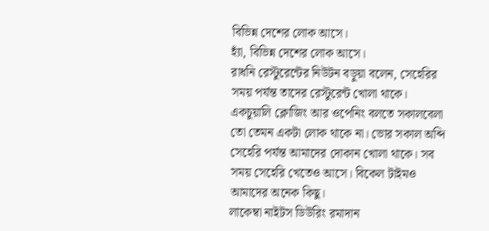বিভিন্ন দেশের লোক আসে।
হ্যাঁ, বিভিন্ন দেশের লোক আসে।
রাধনি রেস্টুরেন্টের নিউটন বড়ুয়া বলেন, সেহেরির সময় পর্যন্ত তাদের রেস্টুরেন্ট খোলা থাকে।
একচুয়ালি ক্লোজিং আর ওপেনিং বলতে সকালবেলা তো তেমন একটা লোক থাকে না। ভোর সকাল অব্দি সেহেরি পর্যন্ত আমাদের দোকান খোলা থাকে। সব সময় সেহেরি খেতেও আসে। বিকেল টাইমও আমাদের অনেক কিছু।
লাকেম্বা নাইটস ডিউরিং রমাদান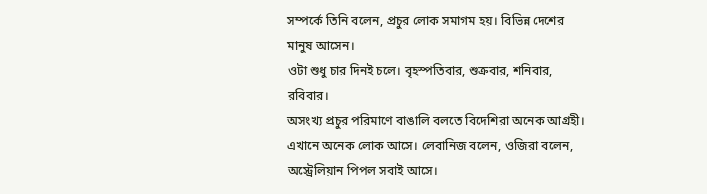সম্পর্কে তিনি বলেন, প্রচুর লোক সমাগম হয়। বিভিন্ন দেশের মানুষ আসেন।
ওটা শুধু চার দিনই চলে। বৃহস্পতিবার, শুক্রবার, শনিবার, রবিবার।
অসংখ্য প্রচুর পরিমাণে বাঙালি বলতে বিদেশিরা অনেক আগ্রহী। এখানে অনেক লোক আসে। লেবানিজ বলেন, ওজিরা বলেন, অস্ট্রেলিয়ান পিপল সবাই আসে।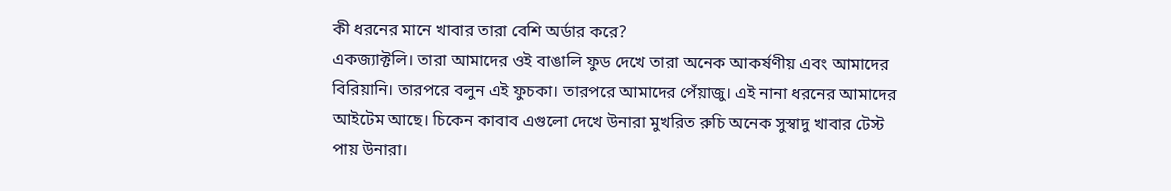কী ধরনের মানে খাবার তারা বেশি অর্ডার করে?
একজ্যাক্টলি। তারা আমাদের ওই বাঙালি ফুড দেখে তারা অনেক আকর্ষণীয় এবং আমাদের বিরিয়ানি। তারপরে বলুন এই ফুচকা। তারপরে আমাদের পেঁয়াজু। এই নানা ধরনের আমাদের আইটেম আছে। চিকেন কাবাব এগুলো দেখে উনারা মুখরিত রুচি অনেক সুস্বাদু খাবার টেস্ট পায় উনারা।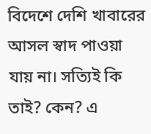বিদেশে দেশি খাবারের আসল স্বাদ পাওয়া যায় না। সত্যিই কি তাই? কেন? এ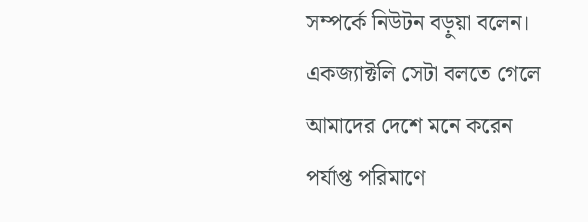সম্পর্কে নিউটন বড়ুয়া বলেন।
একজ্যাক্টলি সেটা বলতে গেলে আমাদের দেশে মনে করেন পর্যাপ্ত পরিমাণে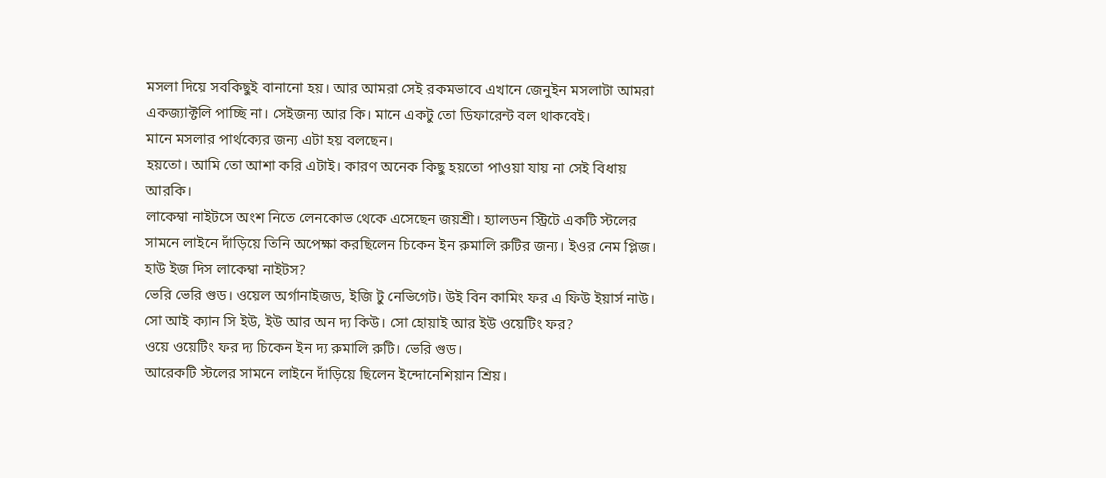মসলা দিয়ে সবকিছুই বানানো হয়। আর আমরা সেই রকমভাবে এখানে জেনুইন মসলাটা আমরা একজ্যাক্টলি পাচ্ছি না। সেইজন্য আর কি। মানে একটু তো ডিফারেন্ট বল থাকবেই।
মানে মসলার পার্থক্যের জন্য এটা হয় বলছেন।
হয়তো। আমি তো আশা করি এটাই। কারণ অনেক কিছু হয়তো পাওয়া যায় না সেই বিধায় আরকি।
লাকেম্বা নাইটসে অংশ নিতে লেনকোভ থেকে এসেছেন জয়শ্রী। হ্যালডন স্ট্রিটে একটি স্টলের সামনে লাইনে দাঁড়িয়ে তিনি অপেক্ষা করছিলেন চিকেন ইন রুমালি রুটির জন্য। ইওর নেম প্লিজ।
হাউ ইজ দিস লাকেম্বা নাইটস?
ভেরি ভেরি গুড। ওয়েল অর্গানাইজড, ইজি টু নেভিগেট। উই বিন কামিং ফর এ ফিউ ইয়ার্স নাউ।
সো আই ক্যান সি ইউ, ইউ আর অন দ্য কিউ। সো হোয়াই আর ইউ ওয়েটিং ফর?
ওয়ে ওয়েটিং ফর দ্য চিকেন ইন দ্য রুমালি রুটি। ভেরি গুড।
আরেকটি স্টলের সামনে লাইনে দাঁড়িয়ে ছিলেন ইন্দোনেশিয়ান শ্রিয়।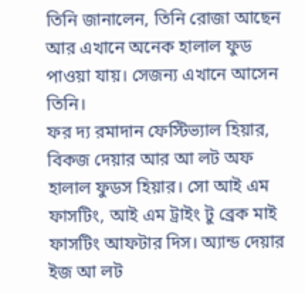তিনি জানালেন, তিনি রোজা আছেন আর এখানে অনেক হালাল ফুড পাওয়া যায়। সেজন্য এখানে আসেন তিনি।
ফর দ্য রমাদান ফেস্টিভ্যাল হিয়ার, বিকজ দেয়ার আর আ লট অফ হালাল ফুডস হিয়ার। সো আই এম ফাসটিং, আই এম ট্রাইং টু ব্রেক মাই ফাসটিং আফটার দিস। অ্যান্ড দেয়ার ইজ আ লট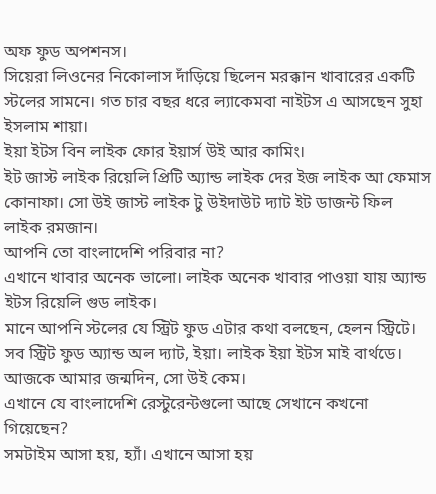অফ ফুড অপশনস।
সিয়েরা লিওনের নিকোলাস দাঁড়িয়ে ছিলেন মরক্কান খাবারের একটি স্টলের সামনে। গত চার বছর ধরে ল্যাকেমবা নাইটস এ আসছেন সুহা ইসলাম শায়া।
ইয়া ইটস বিন লাইক ফোর ইয়ার্স উই আর কামিং।
ইট জাস্ট লাইক রিয়েলি প্রিটি অ্যান্ড লাইক দের ইজ লাইক আ ফেমাস কোনাফা। সো উই জাস্ট লাইক টু উইদাউট দ্যাট ইট ডাজন্ট ফিল লাইক রমজান।
আপনি তো বাংলাদেশি পরিবার না?
এখানে খাবার অনেক ভালো। লাইক অনেক খাবার পাওয়া যায় অ্যান্ড ইটস রিয়েলি গুড লাইক।
মানে আপনি স্টলের যে স্ট্রিট ফুড এটার কথা বলছেন, হেলন স্ট্রিটে।
সব স্ট্রিট ফুড অ্যান্ড অল দ্যাট, ইয়া। লাইক ইয়া ইটস মাই বার্থডে। আজকে আমার জন্মদিন, সো উই কেম।
এখানে যে বাংলাদেশি রেস্টুরেন্টগুলো আছে সেখানে কখনো গিয়েছেন?
সমটাইম আসা হয়, হ্যাঁ। এখানে আসা হয়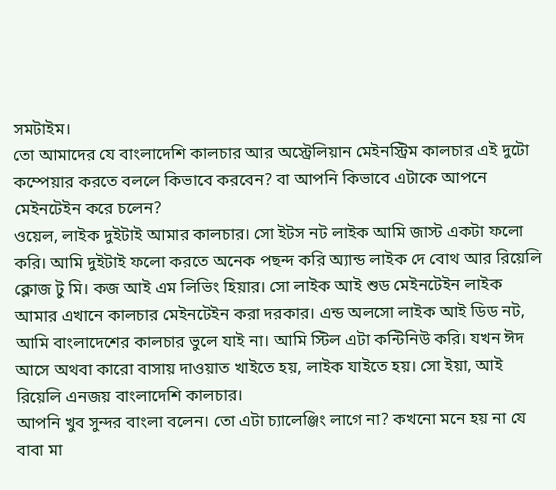সমটাইম।
তো আমাদের যে বাংলাদেশি কালচার আর অস্ট্রেলিয়ান মেইনস্ট্রিম কালচার এই দুটো কম্পেয়ার করতে বললে কিভাবে করবেন? বা আপনি কিভাবে এটাকে আপনে মেইনটেইন করে চলেন?
ওয়েল, লাইক দুইটাই আমার কালচার। সো ইটস নট লাইক আমি জাস্ট একটা ফলো করি। আমি দুইটাই ফলো করতে অনেক পছন্দ করি অ্যান্ড লাইক দে বোথ আর রিয়েলি ক্লোজ টু মি। কজ আই এম লিভিং হিয়ার। সো লাইক আই শুড মেইনটেইন লাইক আমার এখানে কালচার মেইনটেইন করা দরকার। এন্ড অলসো লাইক আই ডিড নট, আমি বাংলাদেশের কালচার ভুলে যাই না। আমি স্টিল এটা কন্টিনিউ করি। যখন ঈদ আসে অথবা কারো বাসায় দাওয়াত খাইতে হয়, লাইক যাইতে হয়। সো ইয়া, আই রিয়েলি এনজয় বাংলাদেশি কালচার।
আপনি খুব সুন্দর বাংলা বলেন। তো এটা চ্যালেঞ্জিং লাগে না? কখনো মনে হয় না যে বাবা মা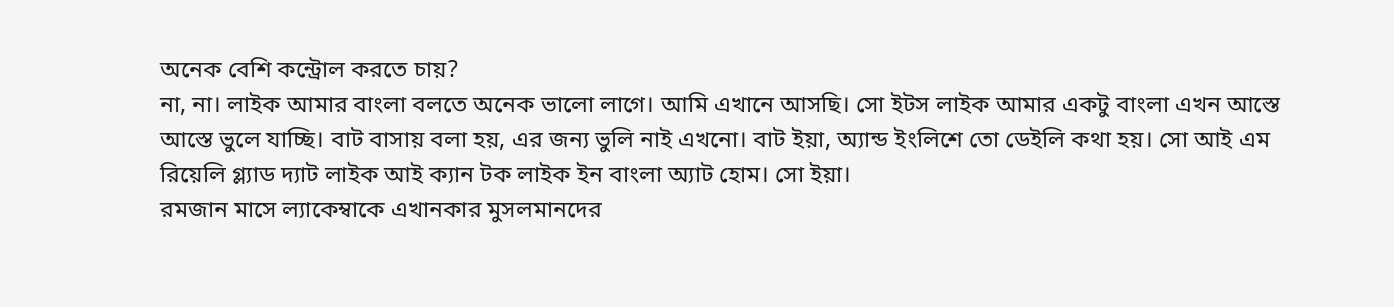অনেক বেশি কন্ট্রোল করতে চায়?
না, না। লাইক আমার বাংলা বলতে অনেক ভালো লাগে। আমি এখানে আসছি। সো ইটস লাইক আমার একটু বাংলা এখন আস্তে আস্তে ভুলে যাচ্ছি। বাট বাসায় বলা হয়, এর জন্য ভুলি নাই এখনো। বাট ইয়া, অ্যান্ড ইংলিশে তো ডেইলি কথা হয়। সো আই এম রিয়েলি গ্ল্যাড দ্যাট লাইক আই ক্যান টক লাইক ইন বাংলা অ্যাট হোম। সো ইয়া।
রমজান মাসে ল্যাকেম্বাকে এখানকার মুসলমানদের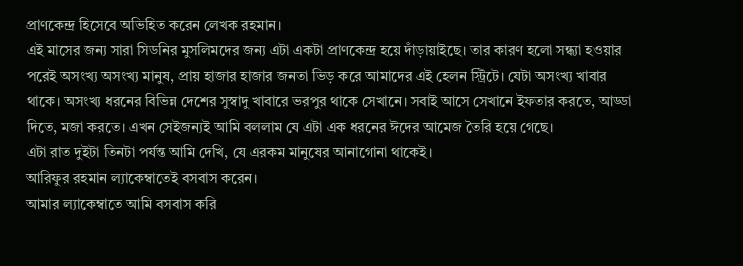প্রাণকেন্দ্র হিসেবে অভিহিত করেন লেখক রহমান।
এই মাসের জন্য সারা সিডনির মুসলিমদের জন্য এটা একটা প্রাণকেন্দ্র হয়ে দাঁড়ায়াইছে। তার কারণ হলো সন্ধ্যা হওয়ার পরেই অসংখ্য অসংখ্য মানুষ, প্রায় হাজার হাজার জনতা ভিড় করে আমাদের এই হেলন স্ট্রিটে। যেটা অসংখ্য খাবার থাকে। অসংখ্য ধরনের বিভিন্ন দেশের সুস্বাদু খাবারে ভরপুর থাকে সেখানে। সবাই আসে সেখানে ইফতার করতে, আড্ডা দিতে, মজা করতে। এখন সেইজন্যই আমি বললাম যে এটা এক ধরনের ঈদের আমেজ তৈরি হয়ে গেছে।
এটা রাত দুইটা তিনটা পর্যন্ত আমি দেখি, যে এরকম মানুষের আনাগোনা থাকেই।
আরিফুর রহমান ল্যাকেম্বাতেই বসবাস করেন।
আমার ল্যাকেম্বাতে আমি বসবাস করি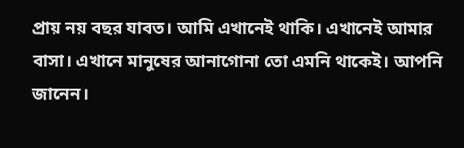প্রায় নয় বছর যাবত। আমি এখানেই থাকি। এখানেই আমার বাসা। এখানে মানুষের আনাগোনা তো এমনি থাকেই। আপনি জানেন।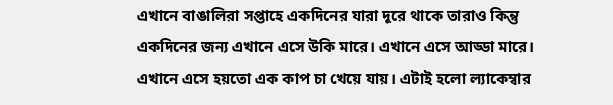এখানে বাঙালিরা সপ্তাহে একদিনের যারা দূরে থাকে তারাও কিন্তু একদিনের জন্য এখানে এসে উকি মারে। এখানে এসে আড্ডা মারে। এখানে এসে হয়তো এক কাপ চা খেয়ে যায়। এটাই হলো ল্যাকেম্বার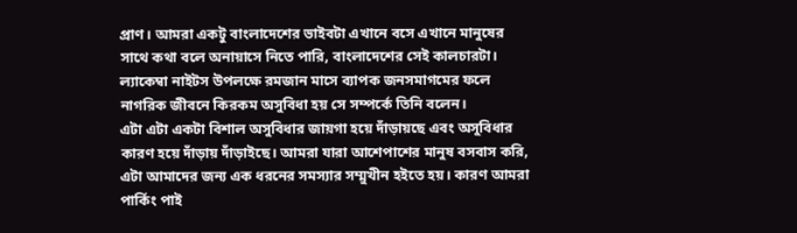প্রাণ। আমরা একটু বাংলাদেশের ভাইবটা এখানে বসে এখানে মানুষের সাথে কথা বলে অনায়াসে নিতে পারি, বাংলাদেশের সেই কালচারটা।
ল্যাকেম্বা নাইটস উপলক্ষে রমজান মাসে ব্যাপক জনসমাগমের ফলে নাগরিক জীবনে কিরকম অসুবিধা হয় সে সম্পর্কে তিনি বলেন।
এটা এটা একটা বিশাল অসুবিধার জায়গা হয়ে দাঁড়ায়ছে এবং অসুবিধার কারণ হয়ে দাঁড়ায় দাঁড়াইছে। আমরা যারা আশেপাশের মানুষ বসবাস করি, এটা আমাদের জন্য এক ধরনের সমস্যার সম্মুখীন হইতে হয়। কারণ আমরা পার্কিং পাই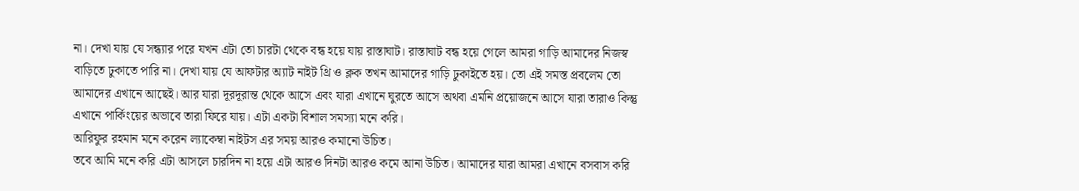না। দেখা যায় যে সন্ধ্যার পরে যখন এটা তো চারটা থেকে বন্ধ হয়ে যায় রাস্তাঘাট। রাস্তাঘাট বন্ধ হয়ে গেলে আমরা গাড়ি আমাদের নিজস্ব বাড়িতে ঢুকাতে পারি না। দেখা যায় যে আফটার অ্যাট নাইট থ্রি ও ক্লক তখন আমাদের গাড়ি ঢুকাইতে হয়। তো এই সমস্ত প্রবলেম তো আমাদের এখানে আছেই। আর যারা দূরদূরান্ত থেকে আসে এবং যারা এখানে ঘুরতে আসে অথবা এমনি প্রয়োজনে আসে যারা তারাও কিন্তু এখানে পার্কিংয়ের অভাবে তারা ফিরে যায়। এটা একটা বিশাল সমস্যা মনে করি।
আরিফুর রহমান মনে করেন ল্যাকেম্বা নাইটস এর সময় আরও কমানো উচিত।
তবে আমি মনে করি এটা আসলে চারদিন না হয়ে এটা আরও দিনটা আরও কমে আনা উচিত। আমাদের যারা আমরা এখানে বসবাস করি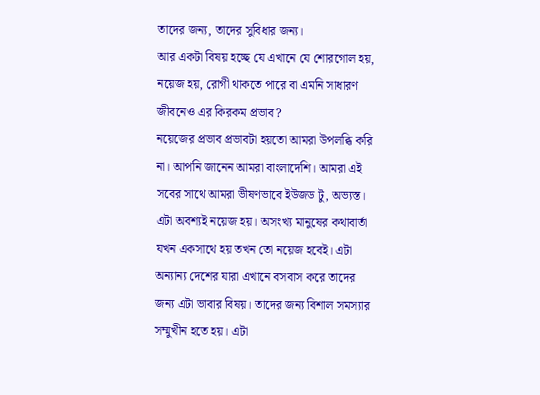তাদের জন্য, তাদের সুবিধার জন্য।
আর একটা বিষয় হচ্ছে যে এখানে যে শোরগোল হয়, নয়েজ হয়, রোগী থাকতে পারে বা এমনি সাধারণ জীবনেও এর কিরকম প্রভাব?
নয়েজের প্রভাব প্রভাবটা হয়তো আমরা উপলব্ধি করি না। আপনি জানেন আমরা বাংলাদেশি। আমরা এই সবের সাথে আমরা ভীষণভাবে ইউজড টু, অভ্যস্ত। এটা অবশ্যই নয়েজ হয়। অসংখ্য মানুষের কথাবার্তা যখন একসাথে হয় তখন তো নয়েজ হবেই। এটা অন্যান্য দেশের যারা এখানে বসবাস করে তাদের জন্য এটা ভাবার বিষয়। তাদের জন্য বিশাল সমস্যার সম্মুখীন হতে হয়। এটা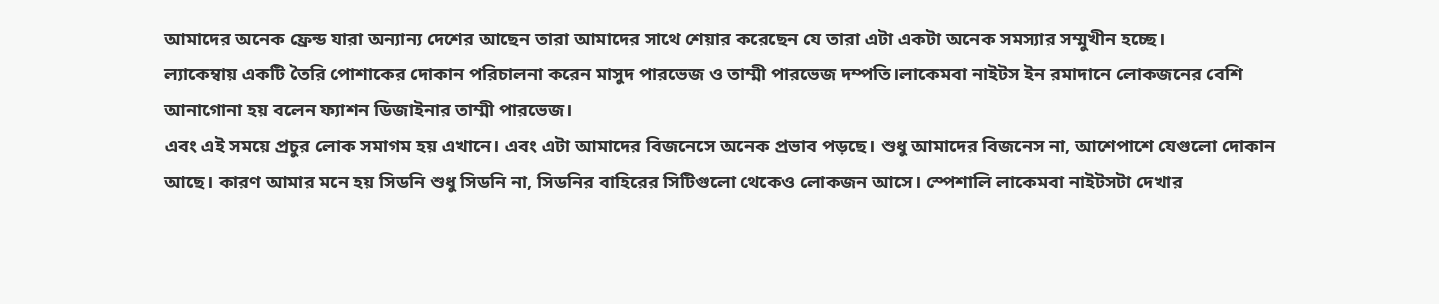আমাদের অনেক ফ্রেন্ড যারা অন্যান্য দেশের আছেন তারা আমাদের সাথে শেয়ার করেছেন যে তারা এটা একটা অনেক সমস্যার সম্মুখীন হচ্ছে।
ল্যাকেম্বায় একটি তৈরি পোশাকের দোকান পরিচালনা করেন মাসুদ পারভেজ ও তাম্মী পারভেজ দম্পতি।লাকেমবা নাইটস ইন রমাদানে লোকজনের বেশি আনাগোনা হয় বলেন ফ্যাশন ডিজাইনার তাম্মী পারভেজ।
এবং এই সময়ে প্রচুর লোক সমাগম হয় এখানে। এবং এটা আমাদের বিজনেসে অনেক প্রভাব পড়ছে। শুধু আমাদের বিজনেস না, আশেপাশে যেগুলো দোকান আছে। কারণ আমার মনে হয় সিডনি শুধু সিডনি না, সিডনির বাহিরের সিটিগুলো থেকেও লোকজন আসে। স্পেশালি লাকেমবা নাইটসটা দেখার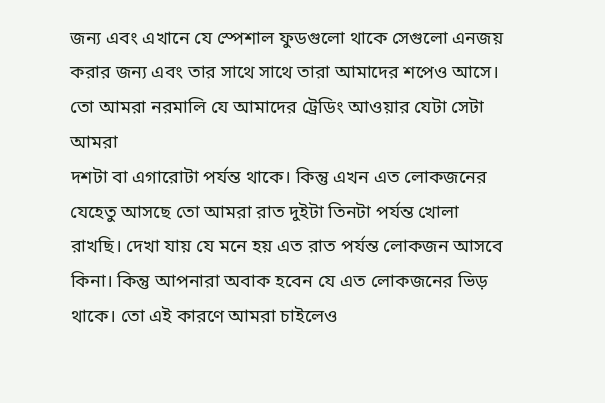জন্য এবং এখানে যে স্পেশাল ফুডগুলো থাকে সেগুলো এনজয় করার জন্য এবং তার সাথে সাথে তারা আমাদের শপেও আসে। তো আমরা নরমালি যে আমাদের ট্রেডিং আওয়ার যেটা সেটা আমরা
দশটা বা এগারোটা পর্যন্ত থাকে। কিন্তু এখন এত লোকজনের যেহেতু আসছে তো আমরা রাত দুইটা তিনটা পর্যন্ত খোলা রাখছি। দেখা যায় যে মনে হয় এত রাত পর্যন্ত লোকজন আসবে কিনা। কিন্তু আপনারা অবাক হবেন যে এত লোকজনের ভিড় থাকে। তো এই কারণে আমরা চাইলেও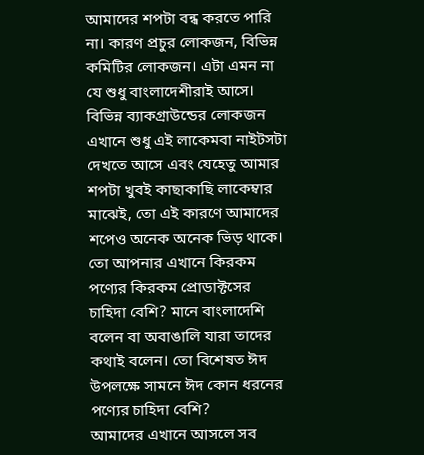আমাদের শপটা বন্ধ করতে পারি না। কারণ প্রচুর লোকজন, বিভিন্ন কমিটির লোকজন। এটা এমন না যে শুধু বাংলাদেশীরাই আসে। বিভিন্ন ব্যাকগ্রাউন্ডের লোকজন এখানে শুধু এই লাকেমবা নাইটসটা দেখতে আসে এবং যেহেতু আমার শপটা খুবই কাছাকাছি লাকেম্বার মাঝেই, তো এই কারণে আমাদের শপেও অনেক অনেক ভিড় থাকে।
তো আপনার এখানে কিরকম পণ্যের কিরকম প্রোডাক্টসের চাহিদা বেশি? মানে বাংলাদেশি বলেন বা অবাঙালি যারা তাদের কথাই বলেন। তো বিশেষত ঈদ উপলক্ষে সামনে ঈদ কোন ধরনের পণ্যের চাহিদা বেশি?
আমাদের এখানে আসলে সব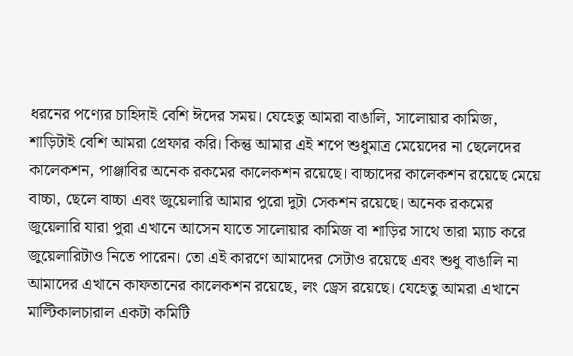ধরনের পণ্যের চাহিদাই বেশি ঈদের সময়। যেহেতু আমরা বাঙালি, সালোয়ার কামিজ, শাড়িটাই বেশি আমরা প্রেফার করি। কিন্তু আমার এই শপে শুধুমাত্র মেয়েদের না ছেলেদের কালেকশন, পাঞ্জাবির অনেক রকমের কালেকশন রয়েছে। বাচ্চাদের কালেকশন রয়েছে মেয়ে বাচ্চা, ছেলে বাচ্চা এবং জুয়েলারি আমার পুরো দুটা সেকশন রয়েছে। অনেক রকমের জুয়েলারি যারা পুরা এখানে আসেন যাতে সালোয়ার কামিজ বা শাড়ির সাথে তারা ম্যাচ করে জুয়েলারিটাও নিতে পারেন। তো এই কারণে আমাদের সেটাও রয়েছে এবং শুধু বাঙালি না আমাদের এখানে কাফতানের কালেকশন রয়েছে, লং ড্রেস রয়েছে। যেহেতু আমরা এখানে মাল্টিকালচারাল একটা কমিটি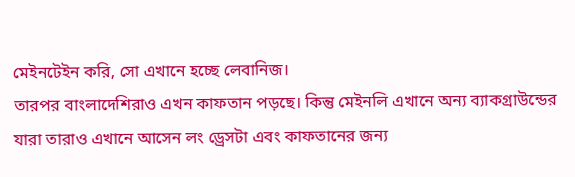মেইনটেইন করি, সো এখানে হচ্ছে লেবানিজ।
তারপর বাংলাদেশিরাও এখন কাফতান পড়ছে। কিন্তু মেইনলি এখানে অন্য ব্যাকগ্রাউন্ডের যারা তারাও এখানে আসেন লং ড্রেসটা এবং কাফতানের জন্য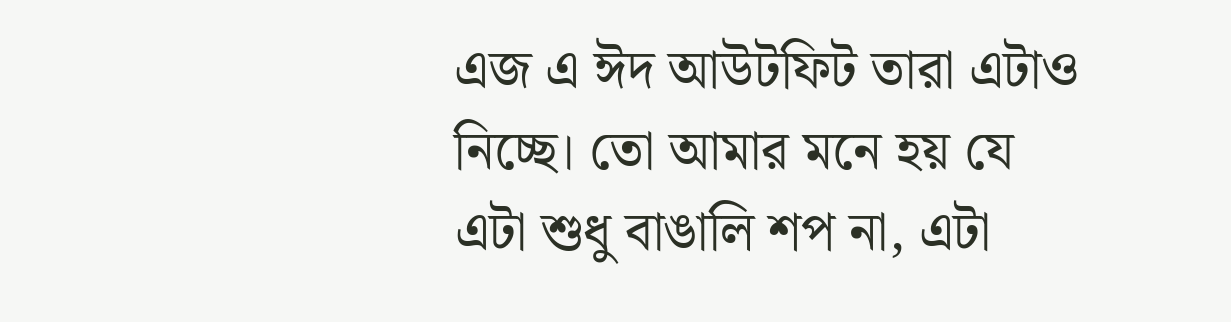এজ এ ঈদ আউটফিট তারা এটাও নিচ্ছে। তো আমার মনে হয় যে এটা শুধু বাঙালি শপ না, এটা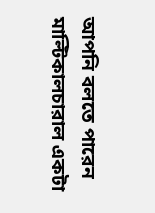আপনি বলতে পারেন মাল্টিকালচারাল একটা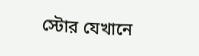স্টোর যেখানে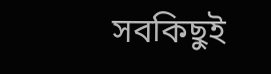সবকিছুই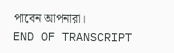পাবেন আপনারা।
END OF TRANSCRIPT